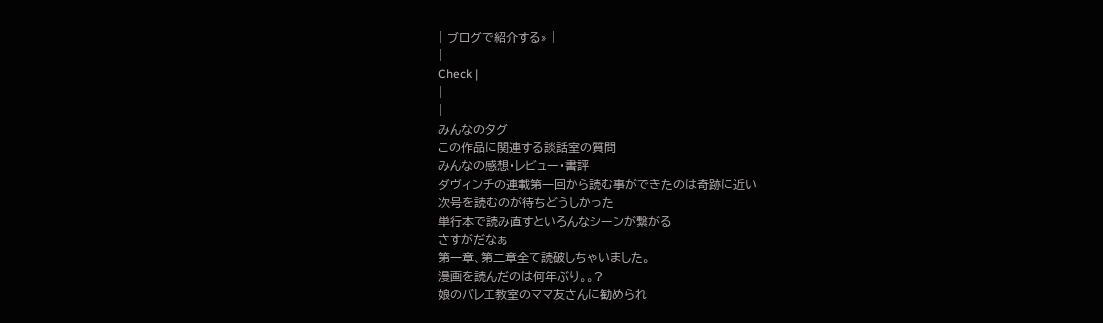| ブログで紹介する» |
|
Check |
|
|
みんなのタグ
この作品に関連する談話室の質問
みんなの感想・レビュー・書評
ダヴィンチの連載第一回から読む事ができたのは奇跡に近い
次号を読むのが待ちどうしかった
単行本で読み直すといろんなシーンが繋がる
さすがだなぁ
第一章、第二章全て読破しちゃいました。
漫画を読んだのは何年ぶり。。?
娘のバレエ教室のママ友さんに勧められ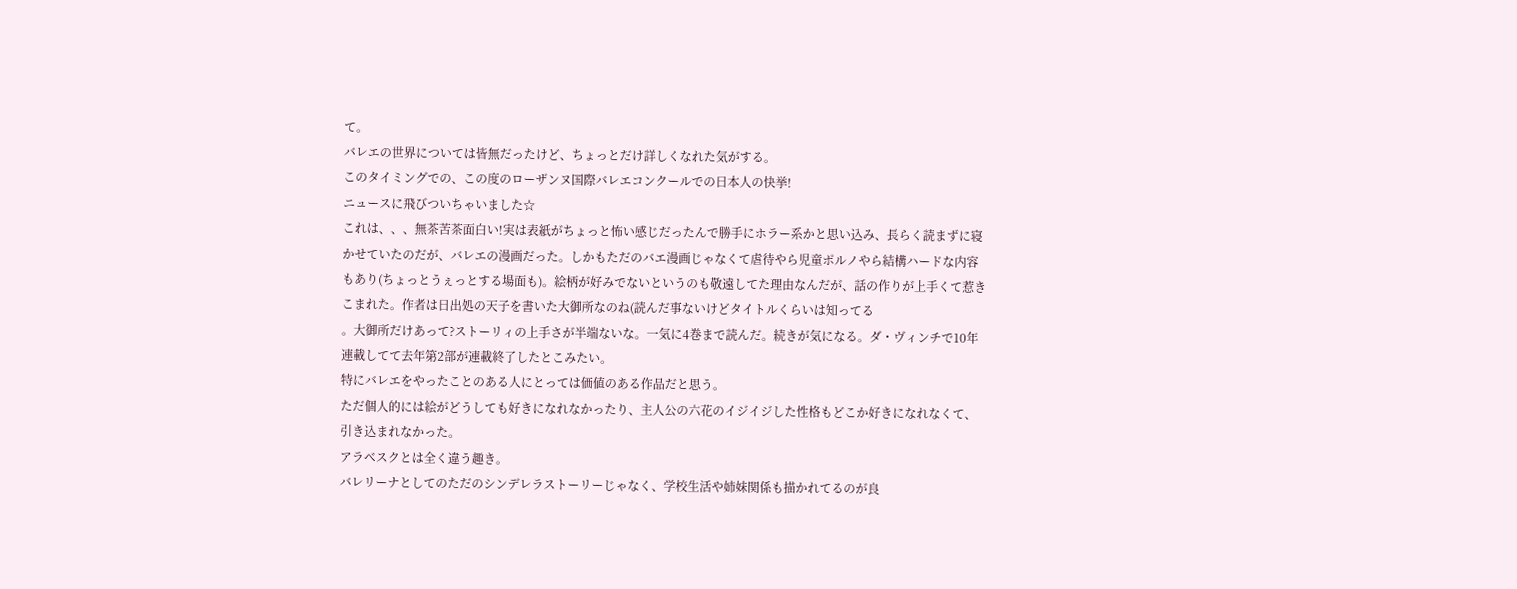て。
バレエの世界については皆無だったけど、ちょっとだけ詳しくなれた気がする。
このタイミングでの、この度のローザンヌ国際バレエコンクールでの日本人の快挙!
ニュースに飛びついちゃいました☆
これは、、、無茶苦茶面白い!実は表紙がちょっと怖い感じだったんで勝手にホラー系かと思い込み、長らく読まずに寝かせていたのだが、バレエの漫画だった。しかもただのバエ漫画じゃなくて虐待やら児童ポルノやら結構ハードな内容もあり(ちょっとうぇっとする場面も)。絵柄が好みでないというのも敬遠してた理由なんだが、話の作りが上手くて惹きこまれた。作者は日出処の天子を書いた大御所なのね(読んだ事ないけどタイトルくらいは知ってる
。大御所だけあって?ストーリィの上手さが半端ないな。一気に4巻まで読んだ。続きが気になる。ダ・ヴィンチで10年連載してて去年第2部が連載終了したとこみたい。
特にバレエをやったことのある人にとっては価値のある作品だと思う。
ただ個人的には絵がどうしても好きになれなかったり、主人公の六花のイジイジした性格もどこか好きになれなくて、引き込まれなかった。
アラベスクとは全く違う趣き。
バレリーナとしてのただのシンデレラストーリーじゃなく、学校生活や姉妹関係も描かれてるのが良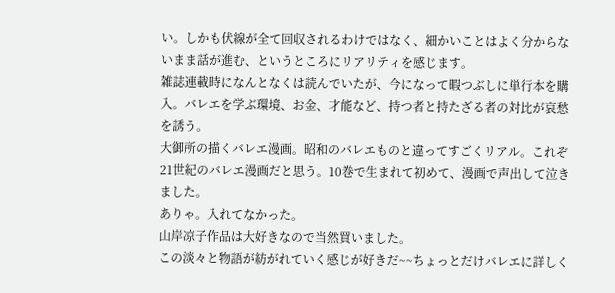い。しかも伏線が全て回収されるわけではなく、細かいことはよく分からないまま話が進む、というところにリアリティを感じます。
雑誌連載時になんとなくは読んでいたが、今になって暇つぶしに単行本を購入。バレエを学ぶ環境、お金、才能など、持つ者と持たざる者の対比が哀愁を誘う。
大御所の描くバレエ漫画。昭和のバレエものと違ってすごくリアル。これぞ21世紀のバレエ漫画だと思う。10巻で生まれて初めて、漫画で声出して泣きました。
ありゃ。入れてなかった。
山岸凉子作品は大好きなので当然買いました。
この淡々と物語が紡がれていく感じが好きだ~~ちょっとだけバレエに詳しく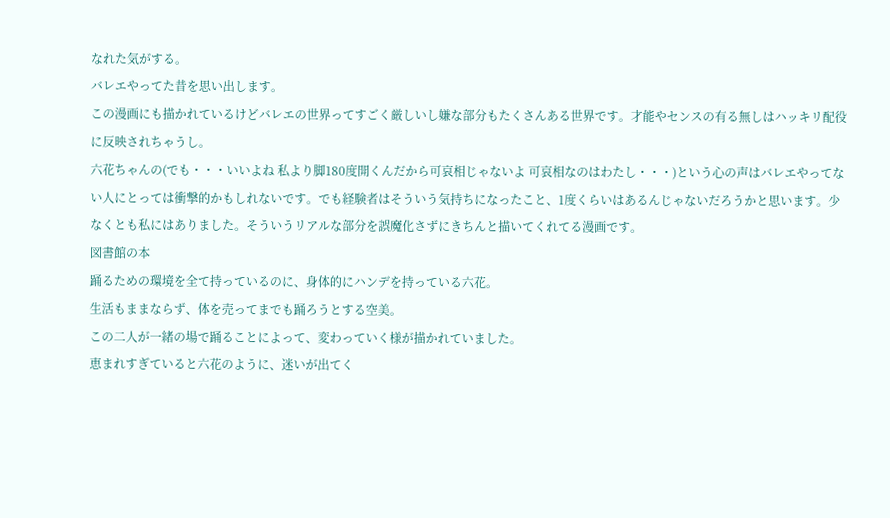なれた気がする。
バレエやってた昔を思い出します。
この漫画にも描かれているけどバレエの世界ってすごく厳しいし嫌な部分もたくさんある世界です。才能やセンスの有る無しはハッキリ配役に反映されちゃうし。
六花ちゃんの(でも・・・いいよね 私より脚180度開くんだから可哀相じゃないよ 可哀相なのはわたし・・・)という心の声はバレエやってない人にとっては衝撃的かもしれないです。でも経験者はそういう気持ちになったこと、1度くらいはあるんじゃないだろうかと思います。少なくとも私にはありました。そういうリアルな部分を誤魔化さずにきちんと描いてくれてる漫画です。
図書館の本
踊るための環境を全て持っているのに、身体的にハンデを持っている六花。
生活もままならず、体を売ってまでも踊ろうとする空美。
この二人が一緒の場で踊ることによって、変わっていく様が描かれていました。
恵まれすぎていると六花のように、迷いが出てく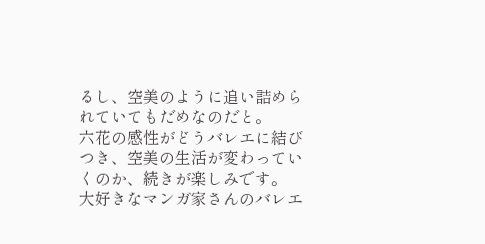るし、空美のように追い詰められていてもだめなのだと。
六花の感性がどうバレエに結びつき、空美の生活が変わっていくのか、続きが楽しみです。
大好きなマンガ家さんのバレエ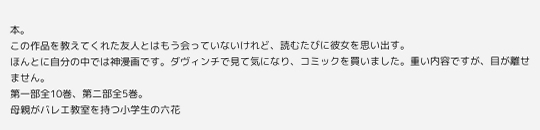本。
この作品を教えてくれた友人とはもう会っていないけれど、読むたびに彼女を思い出す。
ほんとに自分の中では神漫画です。ダヴィンチで見て気になり、コミックを買いました。重い内容ですが、目が離せません。
第一部全10巻、第二部全5巻。
母親がバレエ教室を持つ小学生の六花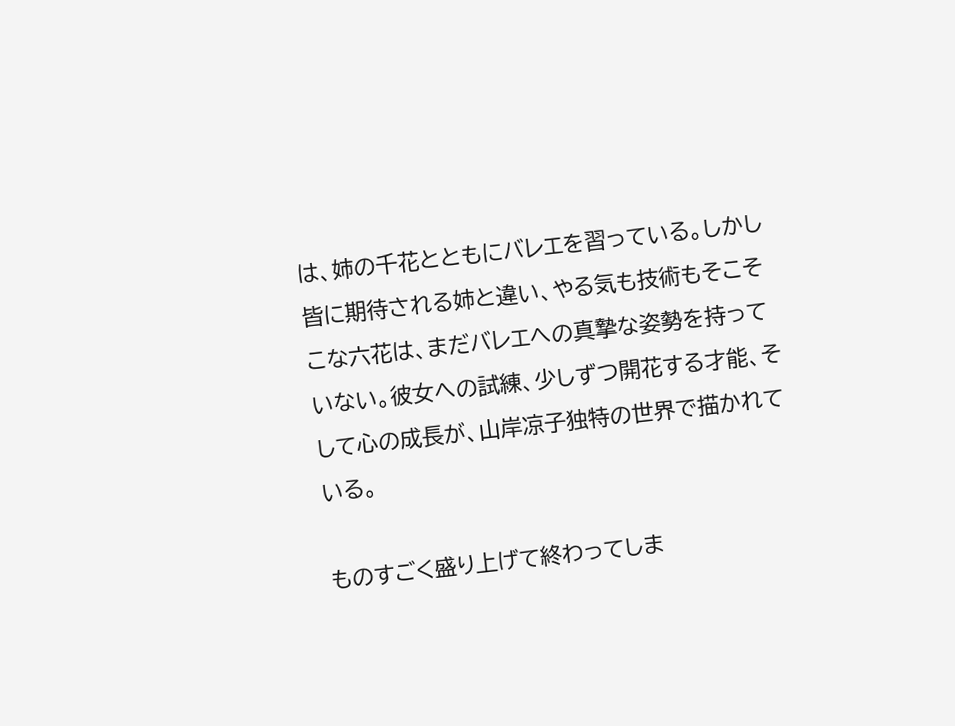は、姉の千花とともにバレエを習っている。しかし皆に期待される姉と違い、やる気も技術もそこそこな六花は、まだバレエへの真摯な姿勢を持っていない。彼女への試練、少しずつ開花する才能、そして心の成長が、山岸凉子独特の世界で描かれている。

ものすごく盛り上げて終わってしま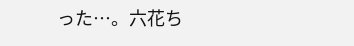った…。六花ち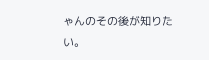ゃんのその後が知りたい。